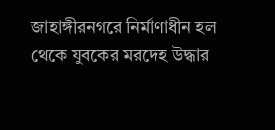জাহাঙ্গীরনগরে নির্মাণাধীন হল থেকে যুবকের মরদেহ উদ্ধার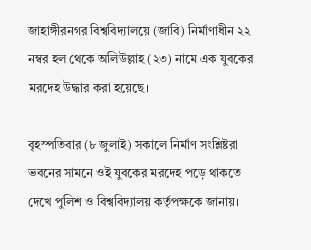জাহাঙ্গীরনগর বিশ্ববিদ্যালয়ে (জাবি) নির্মাণাধীন ২২ নম্বর হল থেকে অলিউল্লাহ (২৩) নামে এক যুবকের মরদেহ উদ্ধার করা হয়েছে।

বৃহস্পতিবার (৮ জুলাই) সকালে নির্মাণ সংশ্লিষ্টরা ভবনের সামনে ওই যুবকের মরদেহ পড়ে থাকতে দেখে পুলিশ ও বিশ্ববিদ্যালয় কর্তৃপক্ষকে জানায়।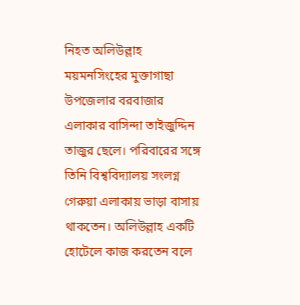নিহত অলিউল্লাহ ময়মনসিংহের মুক্তাগাছা উপজেলার বরবাজার এলাকার বাসিন্দা তাইজুদ্দিন তাজুর ছেলে। পরিবারের সঙ্গে তিনি বিশ্ববিদ্যালয় সংলগ্ন গেরুয়া এলাকায় ভাড়া বাসায় থাকতেন। অলিউল্লাহ একটি হোটেলে কাজ করতেন বলে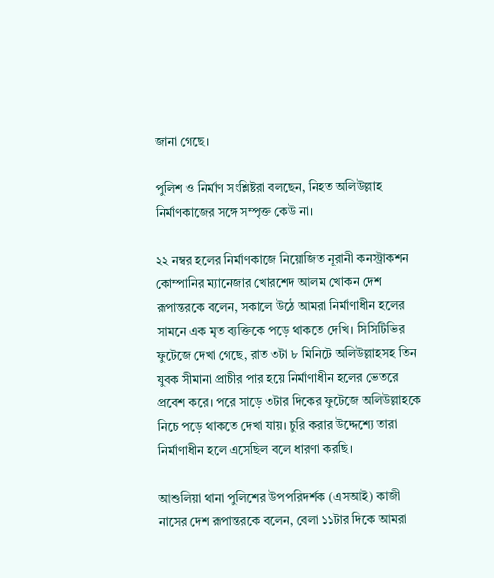জানা গেছে।

পুলিশ ও নির্মাণ সংশ্লিষ্টরা বলছেন, নিহত অলিউল্লাহ নির্মাণকাজের সঙ্গে সম্পৃক্ত কেউ না।

২২ নম্বর হলের নির্মাণকাজে নিয়োজিত নূরানী কনস্ট্রাকশন কোম্পানির ম্যানেজার খোরশেদ আলম খোকন দেশ রূপান্তরকে বলেন, সকালে উঠে আমরা নির্মাণাধীন হলের সামনে এক মৃত ব্যক্তিকে পড়ে থাকতে দেখি। সিসিটিভির ফুটেজে দেখা গেছে, রাত ৩টা ৮ মিনিটে অলিউল্লাহসহ তিন যুবক সীমানা প্রাচীর পার হয়ে নির্মাণাধীন হলের ভেতরে প্রবেশ করে। পরে সাড়ে ৩টার দিকের ফুটেজে অলিউল্লাহকে নিচে পড়ে থাকতে দেখা যায়। চুরি করার উদ্দেশ্যে তারা নির্মাণাধীন হলে এসেছিল বলে ধারণা করছি।

আশুলিয়া থানা পুলিশের উপপরিদর্শক (এসআই) কাজী নাসের দেশ রূপান্তরকে বলেন, বেলা ১১টার দিকে আমরা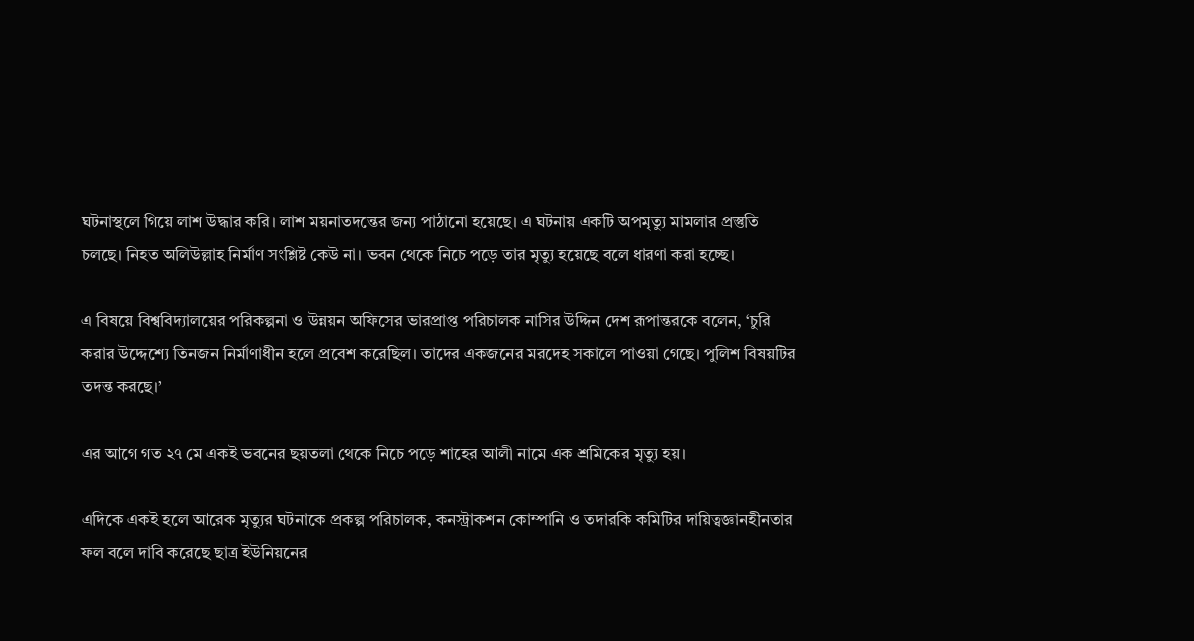ঘটনাস্থলে গিয়ে লাশ উদ্ধার করি। লাশ ময়নাতদন্তের জন্য পাঠানো হয়েছে। এ ঘটনায় একটি অপমৃত্যু মামলার প্রস্তুতি চলছে। নিহত অলিউল্লাহ নির্মাণ সংশ্লিষ্ট কেউ না। ভবন থেকে নিচে পড়ে তার মৃত্যু হয়েছে বলে ধারণা করা হচ্ছে।

এ বিষয়ে বিশ্ববিদ্যালয়ের পরিকল্পনা ও উন্নয়ন অফিসের ভারপ্রাপ্ত পরিচালক নাসির উদ্দিন দেশ রূপান্তরকে বলেন, ‘চুরি করার উদ্দেশ্যে তিনজন নির্মাণাধীন হলে প্রবেশ করেছিল। তাদের একজনের মরদেহ সকালে পাওয়া গেছে। পুলিশ বিষয়টির তদন্ত করছে।’

এর আগে গত ২৭ মে একই ভবনের ছয়তলা থেকে নিচে পড়ে শাহের আলী নামে এক শ্রমিকের মৃত্যু হয়।

এদিকে একই হলে আরেক মৃত্যুর ঘটনাকে প্রকল্প পরিচালক, কনস্ট্রাকশন কোম্পানি ও তদারকি কমিটির দায়িত্বজ্ঞানহীনতার ফল বলে দাবি করেছে ছাত্র ইউনিয়নের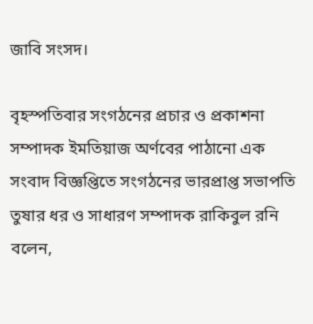জাবি সংসদ।

বৃহস্পতিবার সংগঠনের প্রচার ও প্রকাশনা সম্পাদক ইমতিয়াজ অর্ণবের পাঠানো এক সংবাদ বিজ্ঞপ্তিতে সংগঠনের ভারপ্রাপ্ত সভাপতি তুষার ধর ও সাধারণ সম্পাদক রাকিবুল রনি বলেন,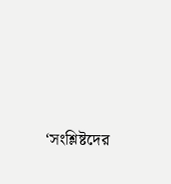‘সংশ্লিষ্টদের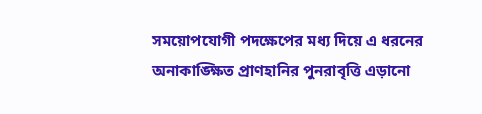সময়োপযোগী পদক্ষেপের মধ্য দিয়ে এ ধরনের অনাকাঙ্ক্ষিত প্রাণহানির পুনরাবৃত্তি এড়ানো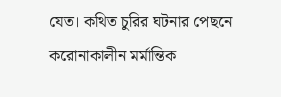যেত। কথিত চুরির ঘটনার পেছনে করোনাকালীন মর্মান্তিক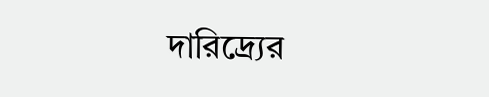দারিদ্র্যের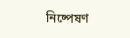নিষ্পেষণ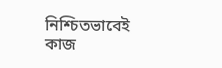নিশ্চিতভাবেই কাজ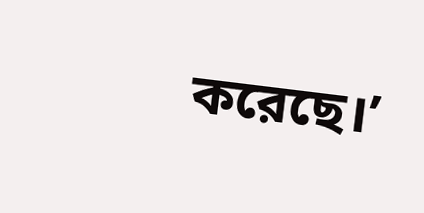করেছে।’